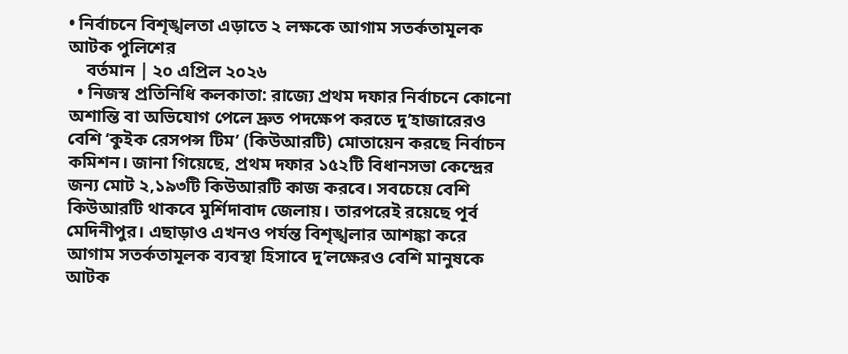• নির্বাচনে বিশৃঙ্খলতা এড়াতে ২ লক্ষকে আগাম সতর্কতামূলক আটক পুলিশের
    বর্তমান | ২০ এপ্রিল ২০২৬
  • নিজস্ব প্রতিনিধি কলকাতা: রাজ্যে প্রথম দফার নির্বাচনে কোনো অশান্তি বা অভিযোগ পেলে দ্রুত পদক্ষেপ করতে দু’হাজারেরও বেশি ‘কুইক রেসপন্স টিম’ (কিউআরটি) মোতায়েন করছে নির্বাচন কমিশন। জানা গিয়েছে, প্রথম দফার ১৫২টি বিধানসভা কেন্দ্রের জন্য মোট ২,১৯৩টি কিউআরটি কাজ করবে। সবচেয়ে বেশি কিউআরটি থাকবে মুর্শিদাবাদ জেলায়। তারপরেই রয়েছে পূর্ব মেদিনীপুর। এছাড়াও এখনও পর্যন্ত বিশৃঙ্খলার আশঙ্কা করে আগাম সতর্কতামূলক ব্যবস্থা হিসাবে দু’লক্ষেরও বেশি মানুষকে আটক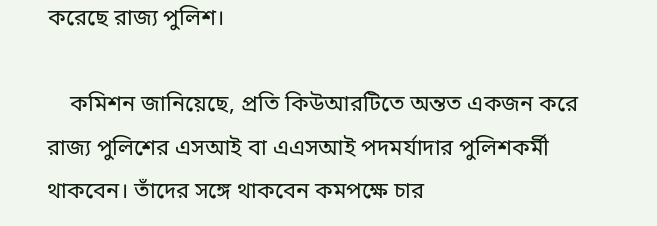করেছে রাজ্য পুলিশ।

    কমিশন জানিয়েছে, প্রতি কিউআরটিতে অন্তত একজন করে রাজ্য পুলিশের এসআই বা এএসআই পদমর্যাদার পুলিশকর্মী থাকবেন। তাঁদের সঙ্গে থাকবেন কমপক্ষে চার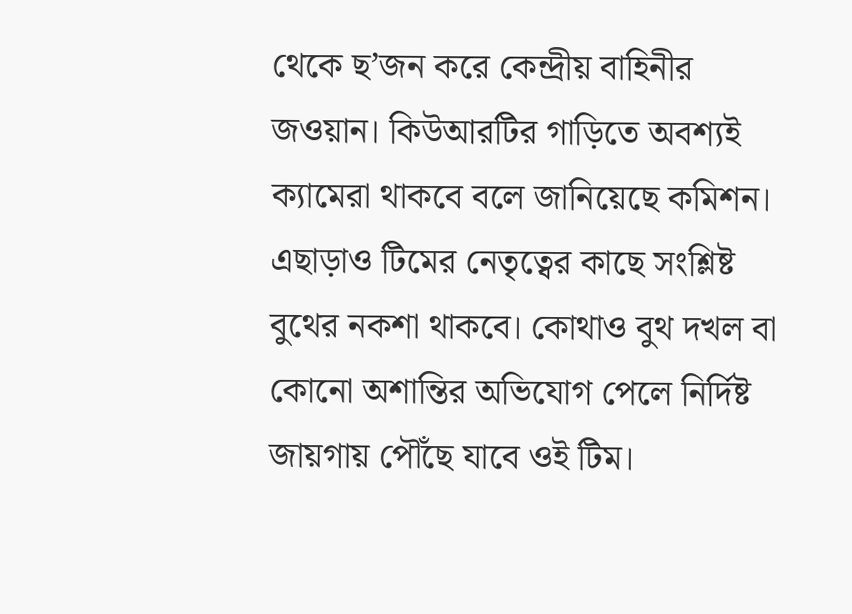থেকে ছ’জন করে কেন্দ্রীয় বাহিনীর জওয়ান। কিউআরটির গাড়িতে অবশ্যই ক্যামেরা থাকবে বলে জানিয়েছে কমিশন। এছাড়াও টিমের নেতৃত্বের কাছে সংশ্লিষ্ট বুথের নকশা থাকবে। কোথাও বুথ দখল বা কোনো অশান্তির অভিযোগ পেলে নির্দিষ্ট জায়গায় পৌঁছে যাবে ওই টিম।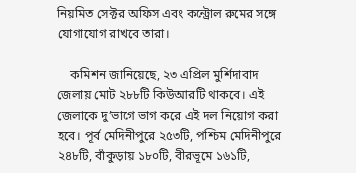নিয়মিত সেক্টর অফিস এবং কন্ট্রোল রুমের সঙ্গে যোগাযোগ রাখবে তারা।

    কমিশন জানিয়েছে, ২৩ এপ্রিল মুর্শিদাবাদ জেলায় মোট ২৮৮টি কিউআরটি থাকবে। এই জেলাকে দু’ভাগে ভাগ করে এই দল নিয়োগ করা হবে। পূর্ব মেদিনীপুরে ২৫৩টি, পশ্চিম মেদিনীপুরে ২৪৮টি, বাঁকুড়ায় ১৮০টি, বীরভূমে ১৬১টি,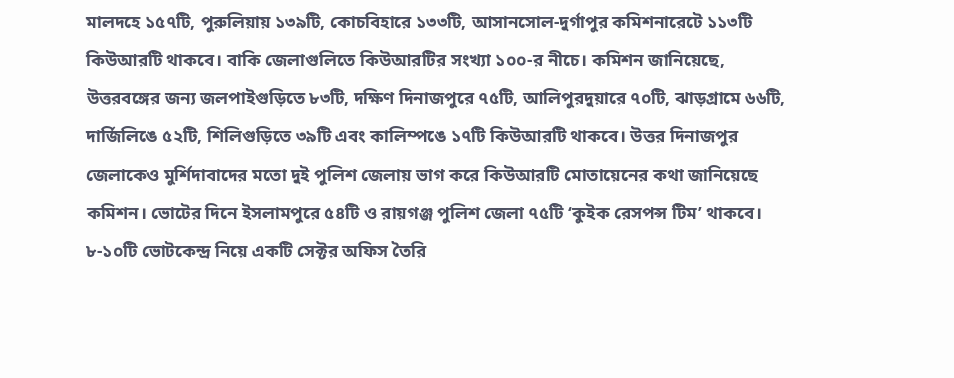মালদহে ১৫৭টি, পুরুলিয়ায় ১৩৯টি, কোচবিহারে ১৩৩টি, আসানসোল-দুর্গাপুর কমিশনারেটে ১১৩টি কিউআরটি থাকবে। বাকি জেলাগুলিতে কিউআরটির সংখ্যা ১০০-র নীচে। কমিশন জানিয়েছে, উত্তরবঙ্গের জন্য জলপাইগুড়িতে ৮৩টি, দক্ষিণ দিনাজপুরে ৭৫টি, আলিপুরদুয়ারে ৭০টি, ঝাড়গ্রামে ৬৬টি, দার্জিলিঙে ৫২টি, শিলিগুড়িতে ৩৯টি এবং কালিম্পঙে ১৭টি কিউআরটি থাকবে। উত্তর দিনাজপুর জেলাকেও মুর্শিদাবাদের মতো দুই পুলিশ জেলায় ভাগ করে কিউআরটি মোতায়েনের কথা জানিয়েছে কমিশন। ভোটের দিনে ইসলামপুরে ৫৪টি ও রায়গঞ্জ পুলিশ জেলা ৭৫টি ‘কুইক রেসপন্স টিম’ থাকবে। ৮-১০টি ভোটকেন্দ্র নিয়ে একটি সেক্টর অফিস তৈরি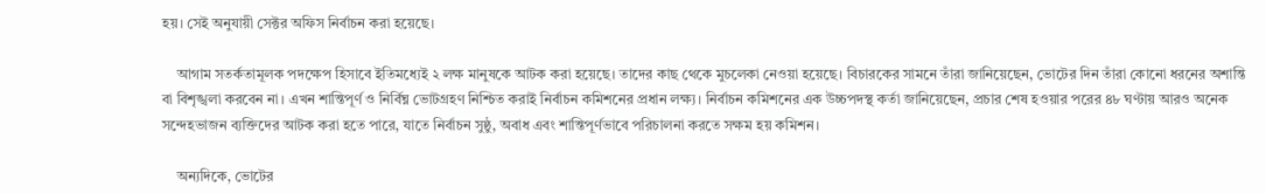হয়। সেই অনুযায়ী সেক্টর অফিস নির্বাচন করা হয়েছে।

    আগাম সতর্কতামূলক পদক্ষেপ হিসাবে ইতিমধ্যেই ২ লক্ষ মানুষকে আটক করা হয়েছে। তাদের কাছ থেকে মুচলেকা নেওয়া হয়েছে। বিচারকের সামনে তাঁরা জানিয়েছেন, ভোটের দিন তাঁরা কোনো ধরনের অশান্তি বা বিশৃঙ্খলা করবেন না। এখন শান্তিপূর্ণ ও নির্বিঘ্ন ভোটগ্রহণ নিশ্চিত করাই নির্বাচন কমিশনের প্রধান লক্ষ্য। নির্বাচন কমিশনের এক উচ্চপদস্থ কর্তা জানিয়েছেন, প্রচার শেষ হওয়ার পরের ৪৮ ঘণ্টায় আরও অনেক সন্দেহভাজন ব্যক্তিদের আটক করা হতে পারে, যাতে নির্বাচন সুষ্ঠু, অবাধ এবং শান্তিপূর্ণভাবে পরিচালনা করতে সক্ষম হয় কমিশন।

    অন্যদিকে, ভোটের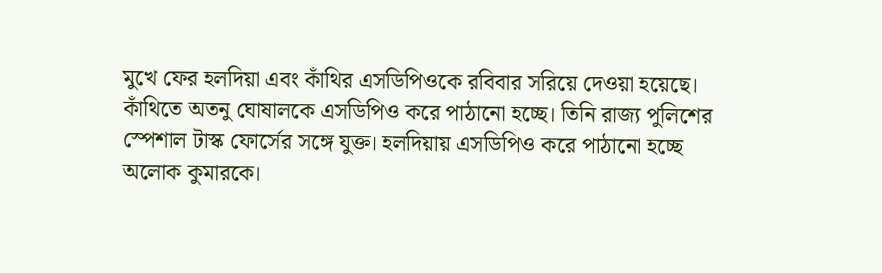মুখে ফের হলদিয়া এবং কাঁথির এসডিপিওকে রবিবার সরিয়ে দেওয়া হয়েছে। কাঁথিতে অতনু ঘোষালকে এসডিপিও করে পাঠানো হচ্ছে। তিনি রাজ্য পুলিশের স্পেশাল টাস্ক ফোর্সের সঙ্গে যুক্ত। হলদিয়ায় এসডিপিও করে পাঠানো হচ্ছে অলোক কুমারকে।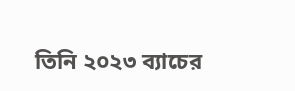তিনি ২০২৩ ব্যাচের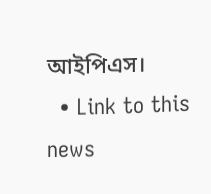আইপিএস।
  • Link to this news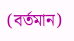(বর্তমান)